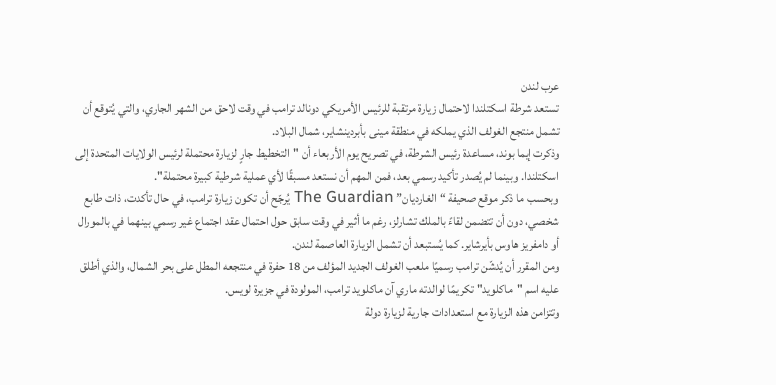عرب لندن
تستعد شرطة اسكتلندا لاحتمال زيارة مرتقبة للرئيس الأمريكي دونالد ترامب في وقت لاحق من الشهر الجاري، والتي يُتوقع أن تشمل منتجع الغولف الذي يملكه في منطقة مينى بأبردينشاير، شمال البلاد.
وذكرت إيما بوند، مساعدة رئيس الشرطة، في تصريح يوم الأربعاء أن "التخطيط جارٍ لزيارة محتملة لرئيس الولايات المتحدة إلى اسكتلندا. وبينما لم يُصدر تأكيد رسمي بعد، فمن المهم أن نستعد مسبقًا لأي عملية شرطية كبيرة محتملة".
وبحسب ما ذكر موقع صحيفة “الغارديان” The Guardian يُرجّح أن تكون زيارة ترامب، في حال تأكدت، ذات طابع شخصي، دون أن تتضمن لقاءً بالملك تشارلز، رغم ما أثير في وقت سابق حول احتمال عقد اجتماع غير رسمي بينهما في بالمورال أو دامفريز هاوس بأيرشاير. كما يُستبعد أن تشمل الزيارة العاصمة لندن.
ومن المقرر أن يُدشّن ترامب رسميًا ملعب الغولف الجديد المؤلف من 18 حفرة في منتجعه المطل على بحر الشمال، والذي أطلق عليه اسم "ماكلويد" تكريمًا لوالدته ماري آن ماكلويد ترامب، المولودة في جزيرة لويس.
وتتزامن هذه الزيارة مع استعدادات جارية لزيارة دولة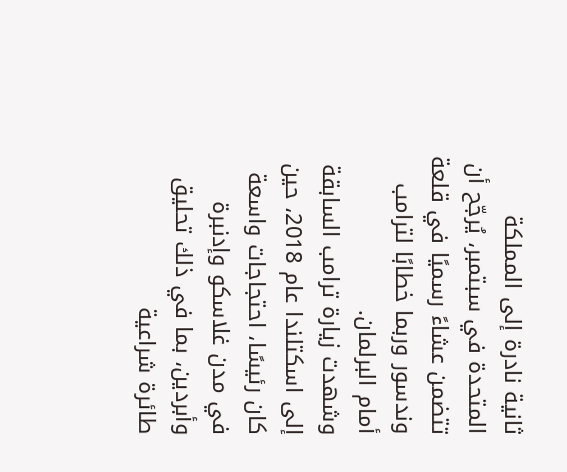ثانية نادرة إلى المملكة المتحدة في سبتمبر، يُرجّح أن تتضمن عشاءً رسميًا في قلعة وندسور وربما خطابًا لترامب أمام البرلمان.
وشهدت زيارة ترامب السابقة إلى اسكتلندا عام 2018، حين كان رئيسًا، احتجاجات واسعة في مدن غلاسكو وإدنبرة وأبردين، بما في ذلك تحليق طائرة شراعية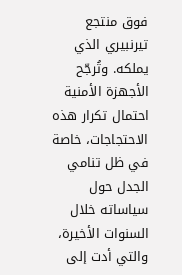فوق منتجع تيرنبيري الذي يملكه. وتُرجّح الأجهزة الأمنية احتمال تكرار هذه الاحتجاجات، خاصة في ظل تنامي الجدل حول سياساته خلال السنوات الأخيرة، والتي أدت إلى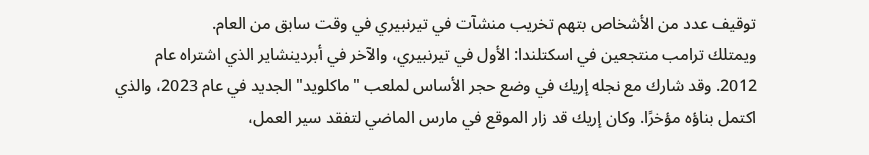توقيف عدد من الأشخاص بتهم تخريب منشآت في تيرنبيري في وقت سابق من العام.
ويمتلك ترامب منتجعين في اسكتلندا: الأول في تيرنبيري، والآخر في أبردينشاير الذي اشتراه عام 2012. وقد شارك مع نجله إريك في وضع حجر الأساس لملعب "ماكلويد" الجديد في عام 2023، والذي اكتمل بناؤه مؤخرًا. وكان إريك قد زار الموقع في مارس الماضي لتفقد سير العمل،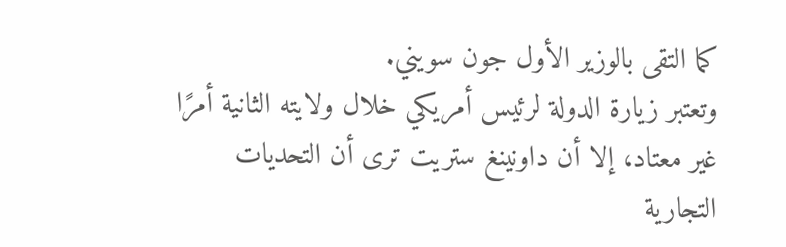كما التقى بالوزير الأول جون سويني.
وتعتبر زيارة الدولة لرئيس أمريكي خلال ولايته الثانية أمرًا غير معتاد، إلا أن داونينغ ستريت ترى أن التحديات التجارية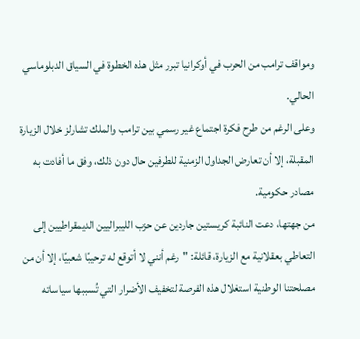ومواقف ترامب من الحرب في أوكرانيا تبرر مثل هذه الخطوة في السياق الدبلوماسي الحالي.
وعلى الرغم من طرح فكرة اجتماع غير رسمي بين ترامب والملك تشارلز خلال الزيارة المقبلة، إلا أن تعارض الجداول الزمنية للطرفين حال دون ذلك، وفق ما أفادت به مصادر حكومية.
من جهتها، دعت النائبة كريستين جاردين عن حزب الليبراليين الديمقراطيين إلى التعاطي بعقلانية مع الزيارة، قائلة: "رغم أنني لا أتوقع له ترحيبًا شعبيًا، إلا أن من مصلحتنا الوطنية استغلال هذه الفرصة لتخفيف الأضرار التي تُسببها سياساته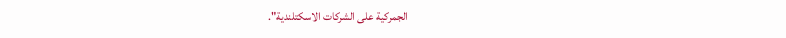الجمركية على الشركات الاسكتلندية".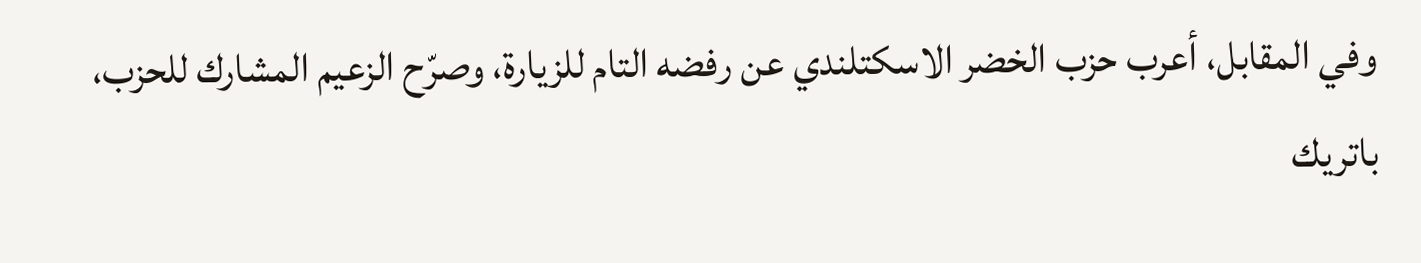وفي المقابل، أعرب حزب الخضر الاسكتلندي عن رفضه التام للزيارة، وصرّح الزعيم المشارك للحزب، باتريك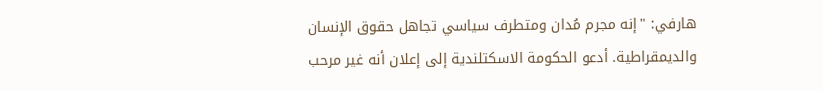هارفي: "إنه مجرم مُدان ومتطرف سياسي تجاهل حقوق الإنسان والديمقراطية. أدعو الحكومة الاسكتلندية إلى إعلان أنه غير مرحب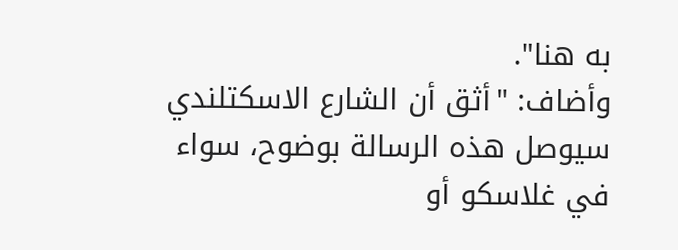به هنا".
وأضاف: "أثق أن الشارع الاسكتلندي سيوصل هذه الرسالة بوضوح، سواء في غلاسكو أو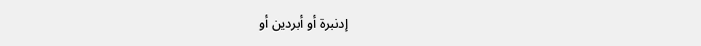إدنبرة أو أبردين أو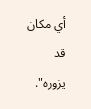أي مكان قد يزوره".